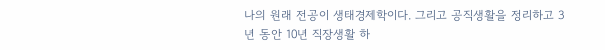나의 원래 전공이 생태경제학이다. 그리고 공직생활을 정리하고 3년 동안 10년 직장생활 하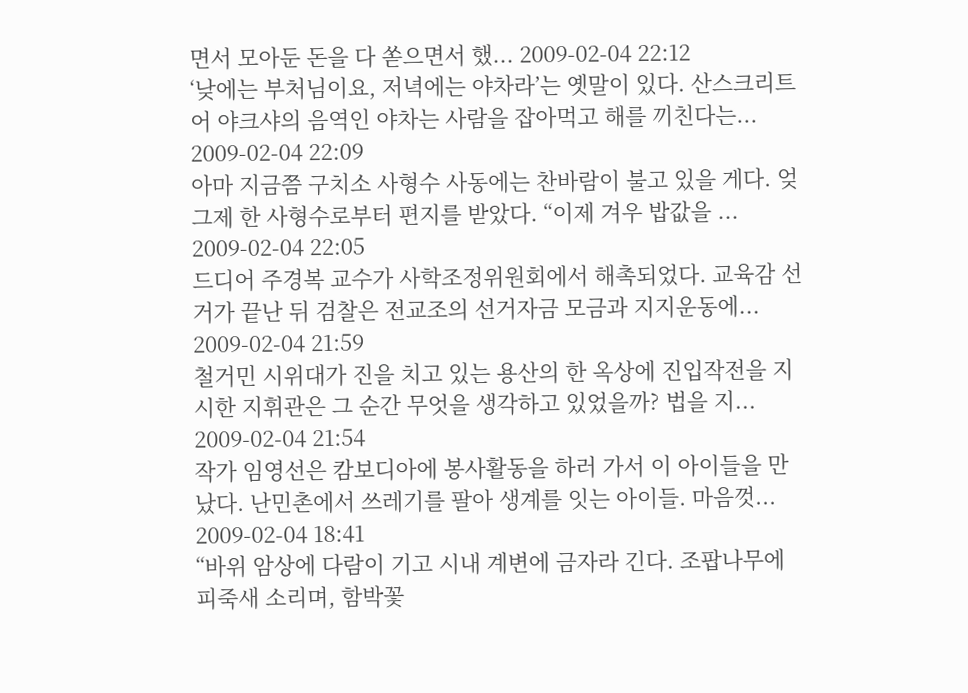면서 모아둔 돈을 다 쏟으면서 했... 2009-02-04 22:12
‘낮에는 부처님이요, 저녁에는 야차라’는 옛말이 있다. 산스크리트어 야크샤의 음역인 야차는 사람을 잡아먹고 해를 끼친다는... 2009-02-04 22:09
아마 지금쯤 구치소 사형수 사동에는 찬바람이 불고 있을 게다. 엊그제 한 사형수로부터 편지를 받았다. “이제 겨우 밥값을 ... 2009-02-04 22:05
드디어 주경복 교수가 사학조정위원회에서 해촉되었다. 교육감 선거가 끝난 뒤 검찰은 전교조의 선거자금 모금과 지지운동에... 2009-02-04 21:59
철거민 시위대가 진을 치고 있는 용산의 한 옥상에 진입작전을 지시한 지휘관은 그 순간 무엇을 생각하고 있었을까? 법을 지... 2009-02-04 21:54
작가 임영선은 캄보디아에 봉사활동을 하러 가서 이 아이들을 만났다. 난민촌에서 쓰레기를 팔아 생계를 잇는 아이들. 마음껏... 2009-02-04 18:41
“바위 암상에 다람이 기고 시내 계변에 금자라 긴다. 조팝나무에 피죽새 소리며, 함박꽃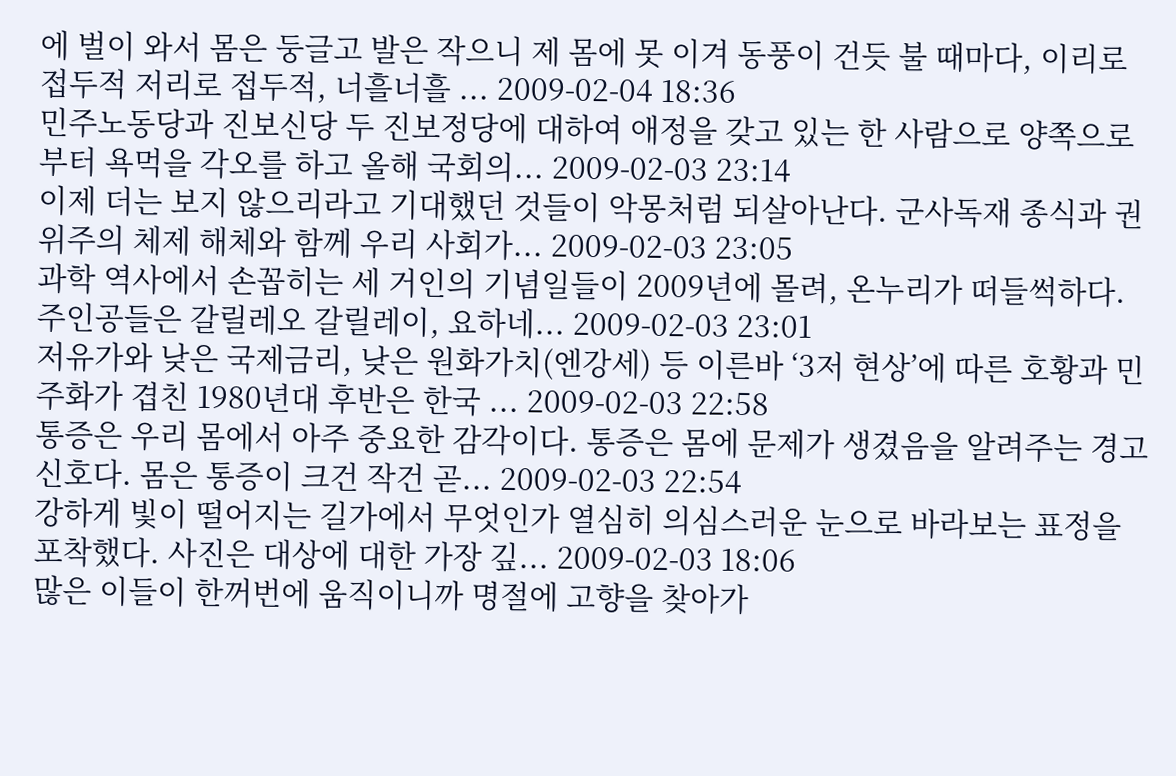에 벌이 와서 몸은 둥글고 발은 작으니 제 몸에 못 이겨 동풍이 건듯 불 때마다, 이리로 접두적 저리로 접두적, 너흘너흘 ... 2009-02-04 18:36
민주노동당과 진보신당 두 진보정당에 대하여 애정을 갖고 있는 한 사람으로 양쪽으로부터 욕먹을 각오를 하고 올해 국회의... 2009-02-03 23:14
이제 더는 보지 않으리라고 기대했던 것들이 악몽처럼 되살아난다. 군사독재 종식과 권위주의 체제 해체와 함께 우리 사회가... 2009-02-03 23:05
과학 역사에서 손꼽히는 세 거인의 기념일들이 2009년에 몰려, 온누리가 떠들썩하다. 주인공들은 갈릴레오 갈릴레이, 요하네... 2009-02-03 23:01
저유가와 낮은 국제금리, 낮은 원화가치(엔강세) 등 이른바 ‘3저 현상’에 따른 호황과 민주화가 겹친 1980년대 후반은 한국 ... 2009-02-03 22:58
통증은 우리 몸에서 아주 중요한 감각이다. 통증은 몸에 문제가 생겼음을 알려주는 경고 신호다. 몸은 통증이 크건 작건 곧... 2009-02-03 22:54
강하게 빛이 떨어지는 길가에서 무엇인가 열심히 의심스러운 눈으로 바라보는 표정을 포착했다. 사진은 대상에 대한 가장 깊... 2009-02-03 18:06
많은 이들이 한꺼번에 움직이니까 명절에 고향을 찾아가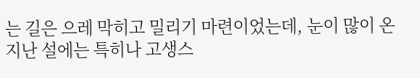는 길은 으레 막히고 밀리기 마련이었는데, 눈이 많이 온 지난 설에는 특히나 고생스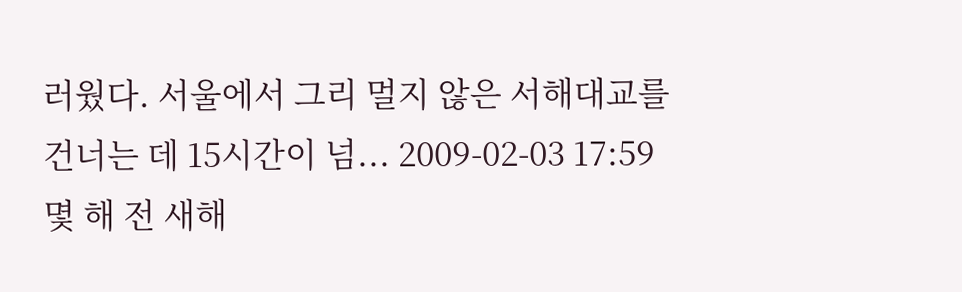러웠다. 서울에서 그리 멀지 않은 서해대교를 건너는 데 15시간이 넘... 2009-02-03 17:59
몇 해 전 새해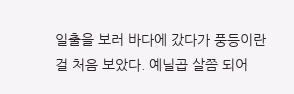일출을 보러 바다에 갔다가 풍등이란 걸 처음 보았다. 예닐곱 살쯤 되어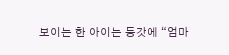보이는 한 아이는 등갓에 “엄마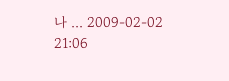나 ... 2009-02-02 21:06